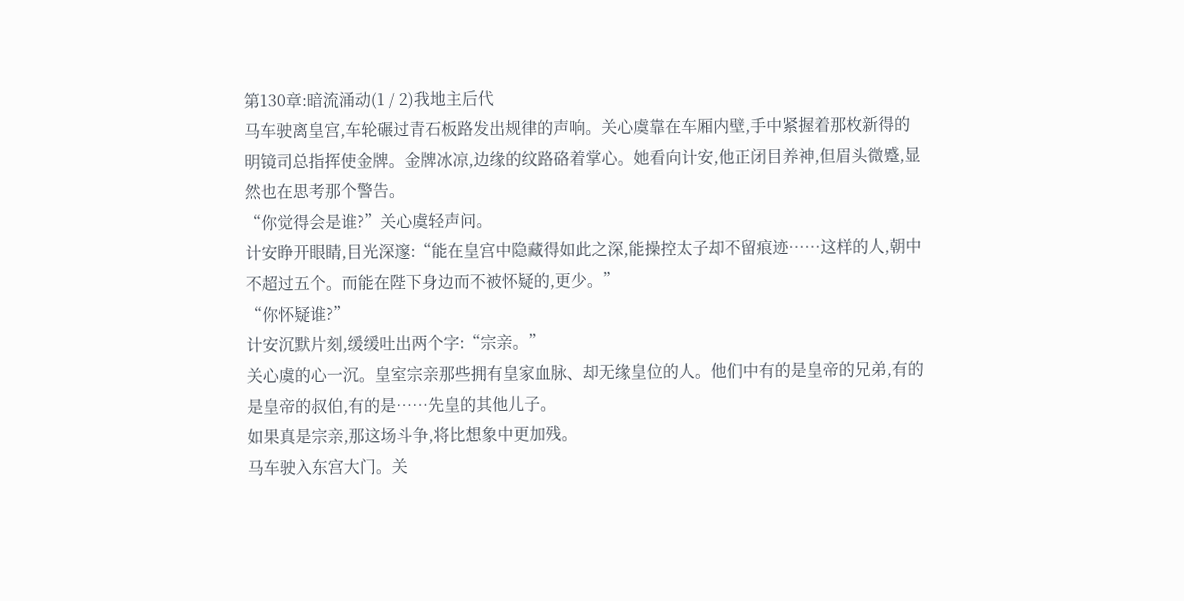第130章:暗流涌动(1 / 2)我地主后代
马车驶离皇宫,车轮碾过青石板路发出规律的声响。关心虞靠在车厢内壁,手中紧握着那枚新得的明镜司总指挥使金牌。金牌冰凉,边缘的纹路硌着掌心。她看向计安,他正闭目养神,但眉头微蹙,显然也在思考那个警告。
“你觉得会是谁?”关心虞轻声问。
计安睁开眼睛,目光深邃:“能在皇宫中隐藏得如此之深,能操控太子却不留痕迹……这样的人,朝中不超过五个。而能在陛下身边而不被怀疑的,更少。”
“你怀疑谁?”
计安沉默片刻,缓缓吐出两个字:“宗亲。”
关心虞的心一沉。皇室宗亲那些拥有皇家血脉、却无缘皇位的人。他们中有的是皇帝的兄弟,有的是皇帝的叔伯,有的是……先皇的其他儿子。
如果真是宗亲,那这场斗争,将比想象中更加残。
马车驶入东宫大门。关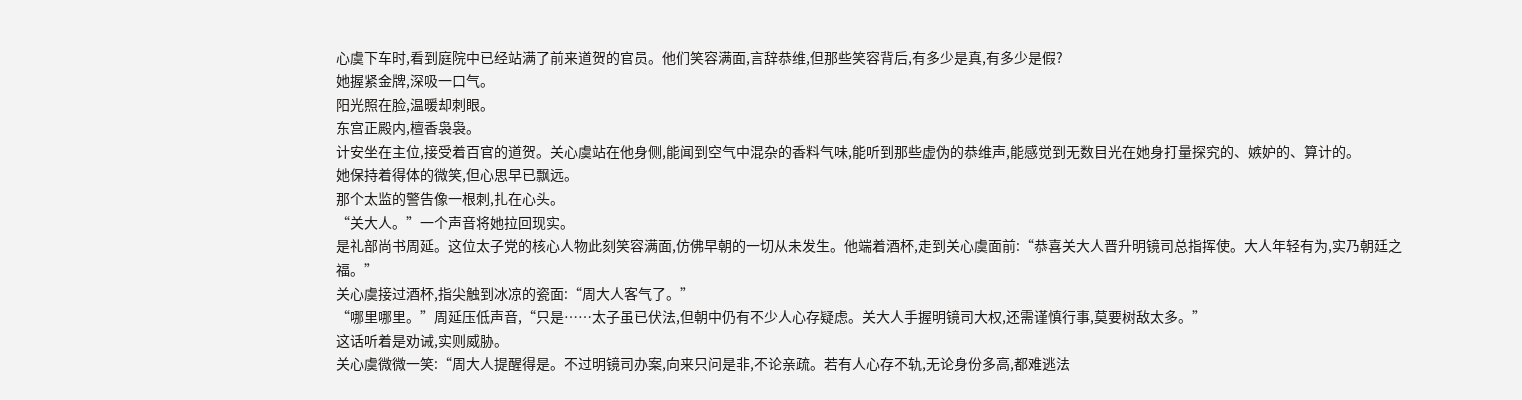心虞下车时,看到庭院中已经站满了前来道贺的官员。他们笑容满面,言辞恭维,但那些笑容背后,有多少是真,有多少是假?
她握紧金牌,深吸一口气。
阳光照在脸,温暖却刺眼。
东宫正殿内,檀香袅袅。
计安坐在主位,接受着百官的道贺。关心虞站在他身侧,能闻到空气中混杂的香料气味,能听到那些虚伪的恭维声,能感觉到无数目光在她身打量探究的、嫉妒的、算计的。
她保持着得体的微笑,但心思早已飘远。
那个太监的警告像一根刺,扎在心头。
“关大人。”一个声音将她拉回现实。
是礼部尚书周延。这位太子党的核心人物此刻笑容满面,仿佛早朝的一切从未发生。他端着酒杯,走到关心虞面前:“恭喜关大人晋升明镜司总指挥使。大人年轻有为,实乃朝廷之福。”
关心虞接过酒杯,指尖触到冰凉的瓷面:“周大人客气了。”
“哪里哪里。”周延压低声音,“只是……太子虽已伏法,但朝中仍有不少人心存疑虑。关大人手握明镜司大权,还需谨慎行事,莫要树敌太多。”
这话听着是劝诫,实则威胁。
关心虞微微一笑:“周大人提醒得是。不过明镜司办案,向来只问是非,不论亲疏。若有人心存不轨,无论身份多高,都难逃法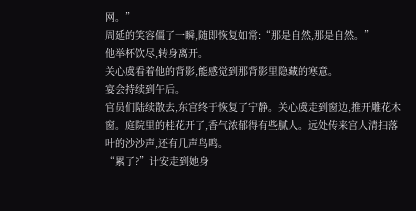网。”
周延的笑容僵了一瞬,随即恢复如常:“那是自然,那是自然。”
他举杯饮尽,转身离开。
关心虞看着他的背影,能感觉到那背影里隐藏的寒意。
宴会持续到午后。
官员们陆续散去,东宫终于恢复了宁静。关心虞走到窗边,推开雕花木窗。庭院里的桂花开了,香气浓郁得有些腻人。远处传来宫人清扫落叶的沙沙声,还有几声鸟鸣。
“累了?”计安走到她身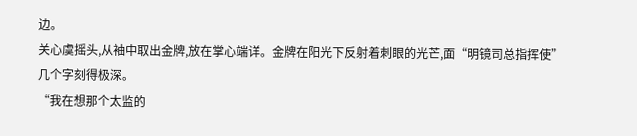边。
关心虞摇头,从袖中取出金牌,放在掌心端详。金牌在阳光下反射着刺眼的光芒,面“明镜司总指挥使”几个字刻得极深。
“我在想那个太监的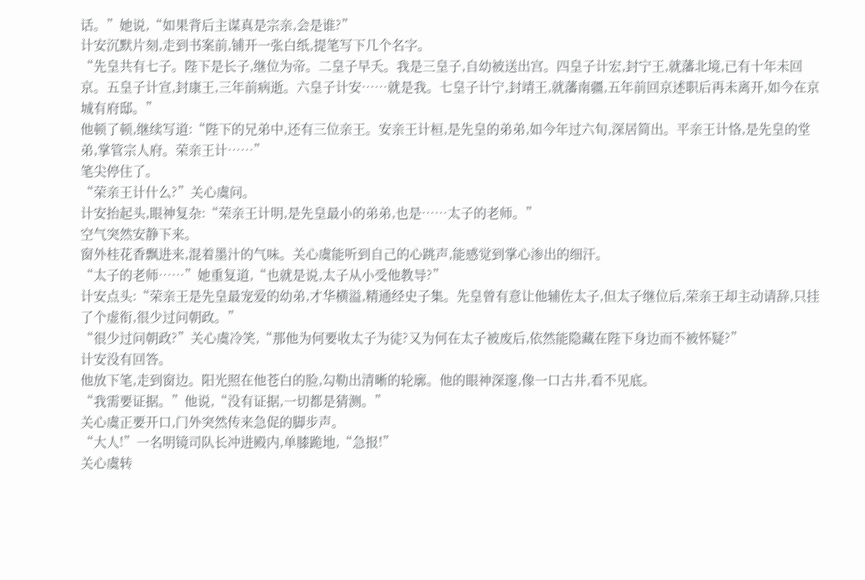话。”她说,“如果背后主谋真是宗亲,会是谁?”
计安沉默片刻,走到书案前,铺开一张白纸,提笔写下几个名字。
“先皇共有七子。陛下是长子,继位为帝。二皇子早夭。我是三皇子,自幼被送出宫。四皇子计宏,封宁王,就藩北境,已有十年未回京。五皇子计宣,封康王,三年前病逝。六皇子计安……就是我。七皇子计宁,封靖王,就藩南疆,五年前回京述职后再未离开,如今在京城有府邸。”
他顿了顿,继续写道:“陛下的兄弟中,还有三位亲王。安亲王计桓,是先皇的弟弟,如今年过六旬,深居简出。平亲王计恪,是先皇的堂弟,掌管宗人府。荣亲王计……”
笔尖停住了。
“荣亲王计什么?”关心虞问。
计安抬起头,眼神复杂:“荣亲王计明,是先皇最小的弟弟,也是……太子的老师。”
空气突然安静下来。
窗外桂花香飘进来,混着墨汁的气味。关心虞能听到自己的心跳声,能感觉到掌心渗出的细汗。
“太子的老师……”她重复道,“也就是说,太子从小受他教导?”
计安点头:“荣亲王是先皇最宠爱的幼弟,才华横溢,精通经史子集。先皇曾有意让他辅佐太子,但太子继位后,荣亲王却主动请辞,只挂了个虚衔,很少过问朝政。”
“很少过问朝政?”关心虞冷笑,“那他为何要收太子为徒?又为何在太子被废后,依然能隐藏在陛下身边而不被怀疑?”
计安没有回答。
他放下笔,走到窗边。阳光照在他苍白的脸,勾勒出清晰的轮廓。他的眼神深邃,像一口古井,看不见底。
“我需要证据。”他说,“没有证据,一切都是猜测。”
关心虞正要开口,门外突然传来急促的脚步声。
“大人!”一名明镜司队长冲进殿内,单膝跪地,“急报!”
关心虞转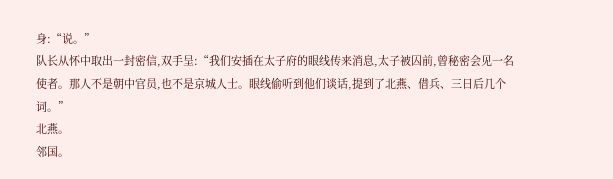身:“说。”
队长从怀中取出一封密信,双手呈:“我们安插在太子府的眼线传来消息,太子被囚前,曾秘密会见一名使者。那人不是朝中官员,也不是京城人士。眼线偷听到他们谈话,提到了北燕、借兵、三日后几个词。”
北燕。
邻国。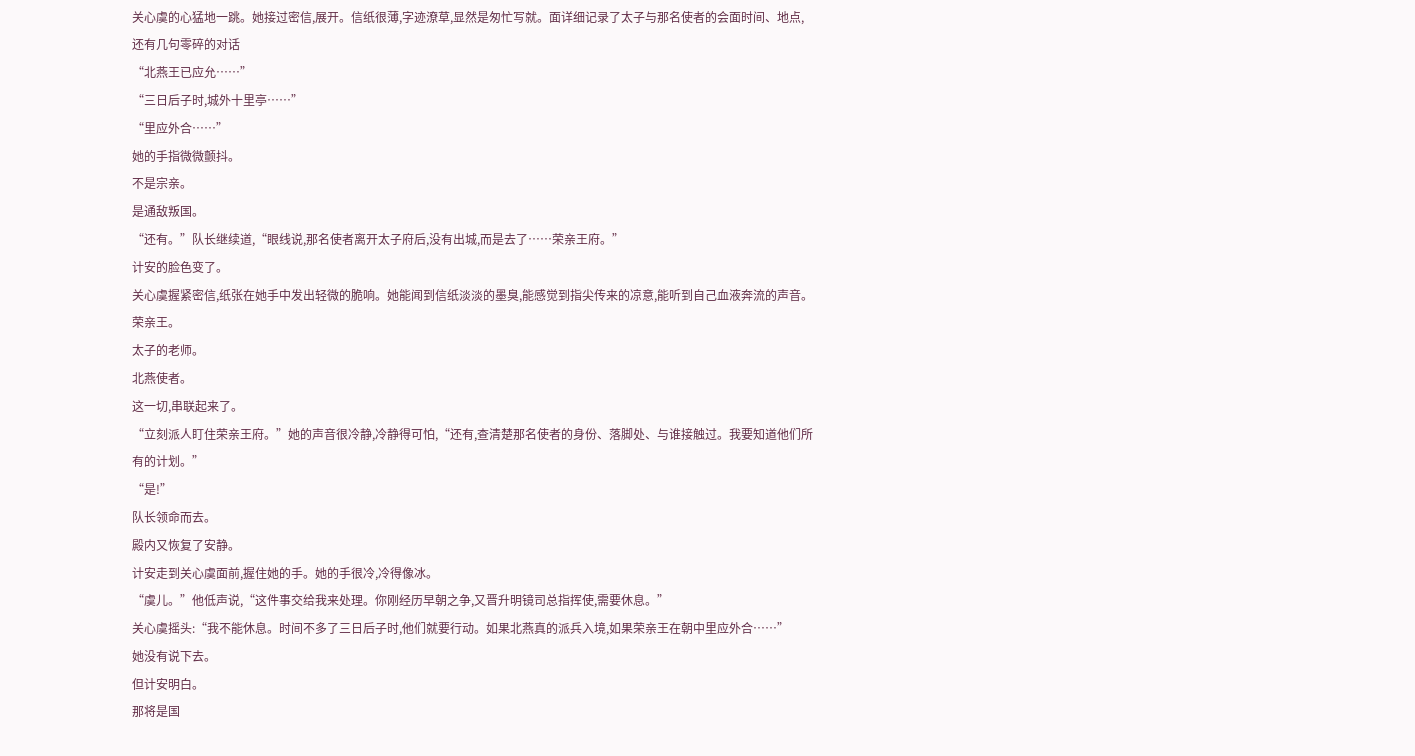关心虞的心猛地一跳。她接过密信,展开。信纸很薄,字迹潦草,显然是匆忙写就。面详细记录了太子与那名使者的会面时间、地点,还有几句零碎的对话
“北燕王已应允……”
“三日后子时,城外十里亭……”
“里应外合……”
她的手指微微颤抖。
不是宗亲。
是通敌叛国。
“还有。”队长继续道,“眼线说,那名使者离开太子府后,没有出城,而是去了……荣亲王府。”
计安的脸色变了。
关心虞握紧密信,纸张在她手中发出轻微的脆响。她能闻到信纸淡淡的墨臭,能感觉到指尖传来的凉意,能听到自己血液奔流的声音。
荣亲王。
太子的老师。
北燕使者。
这一切,串联起来了。
“立刻派人盯住荣亲王府。”她的声音很冷静,冷静得可怕,“还有,查清楚那名使者的身份、落脚处、与谁接触过。我要知道他们所有的计划。”
“是!”
队长领命而去。
殿内又恢复了安静。
计安走到关心虞面前,握住她的手。她的手很冷,冷得像冰。
“虞儿。”他低声说,“这件事交给我来处理。你刚经历早朝之争,又晋升明镜司总指挥使,需要休息。”
关心虞摇头:“我不能休息。时间不多了三日后子时,他们就要行动。如果北燕真的派兵入境,如果荣亲王在朝中里应外合……”
她没有说下去。
但计安明白。
那将是国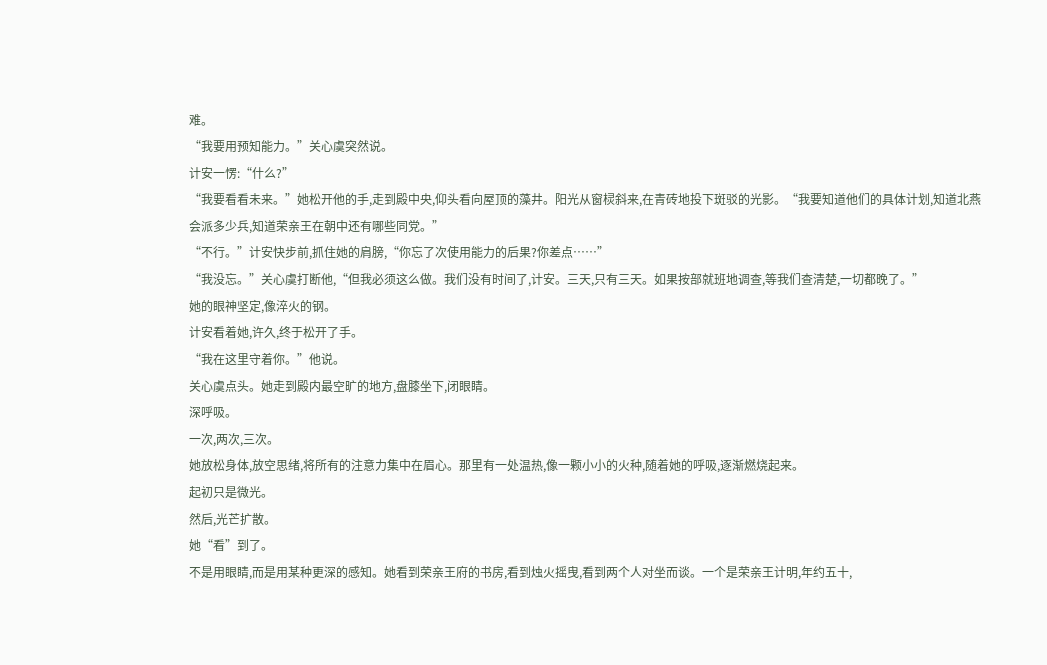难。
“我要用预知能力。”关心虞突然说。
计安一愣:“什么?”
“我要看看未来。”她松开他的手,走到殿中央,仰头看向屋顶的藻井。阳光从窗棂斜来,在青砖地投下斑驳的光影。“我要知道他们的具体计划,知道北燕会派多少兵,知道荣亲王在朝中还有哪些同党。”
“不行。”计安快步前,抓住她的肩膀,“你忘了次使用能力的后果?你差点……”
“我没忘。”关心虞打断他,“但我必须这么做。我们没有时间了,计安。三天,只有三天。如果按部就班地调查,等我们查清楚,一切都晚了。”
她的眼神坚定,像淬火的钢。
计安看着她,许久,终于松开了手。
“我在这里守着你。”他说。
关心虞点头。她走到殿内最空旷的地方,盘膝坐下,闭眼睛。
深呼吸。
一次,两次,三次。
她放松身体,放空思绪,将所有的注意力集中在眉心。那里有一处温热,像一颗小小的火种,随着她的呼吸,逐渐燃烧起来。
起初只是微光。
然后,光芒扩散。
她“看”到了。
不是用眼睛,而是用某种更深的感知。她看到荣亲王府的书房,看到烛火摇曳,看到两个人对坐而谈。一个是荣亲王计明,年约五十,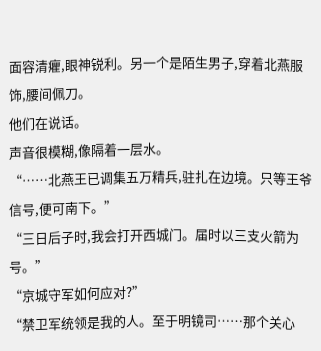面容清癯,眼神锐利。另一个是陌生男子,穿着北燕服饰,腰间佩刀。
他们在说话。
声音很模糊,像隔着一层水。
“……北燕王已调集五万精兵,驻扎在边境。只等王爷信号,便可南下。”
“三日后子时,我会打开西城门。届时以三支火箭为号。”
“京城守军如何应对?”
“禁卫军统领是我的人。至于明镜司……那个关心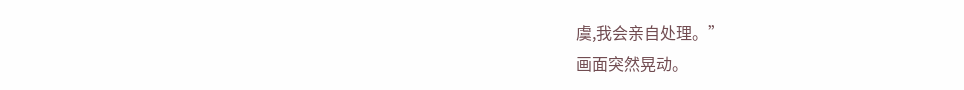虞,我会亲自处理。”
画面突然晃动。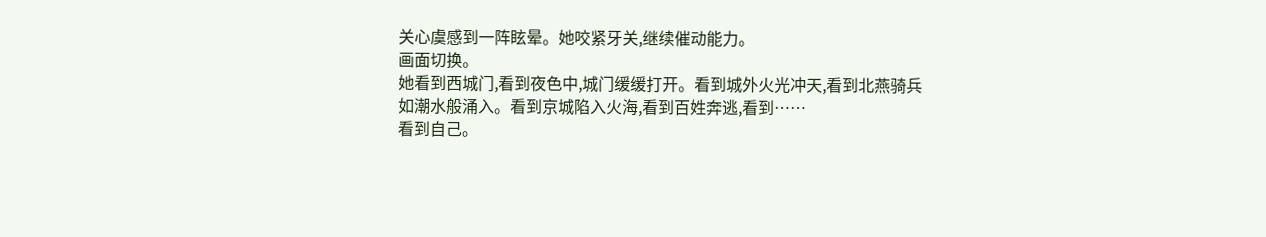关心虞感到一阵眩晕。她咬紧牙关,继续催动能力。
画面切换。
她看到西城门,看到夜色中,城门缓缓打开。看到城外火光冲天,看到北燕骑兵如潮水般涌入。看到京城陷入火海,看到百姓奔逃,看到……
看到自己。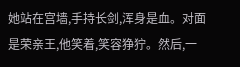她站在宫墙,手持长剑,浑身是血。对面是荣亲王,他笑着,笑容狰狞。然后,一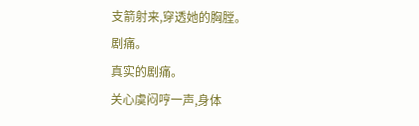支箭射来,穿透她的胸膛。
剧痛。
真实的剧痛。
关心虞闷哼一声,身体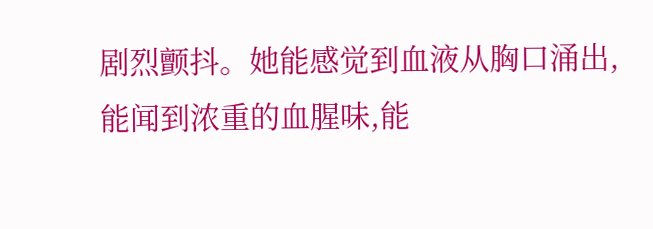剧烈颤抖。她能感觉到血液从胸口涌出,能闻到浓重的血腥味,能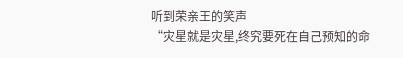听到荣亲王的笑声
“灾星就是灾星,终究要死在自己预知的命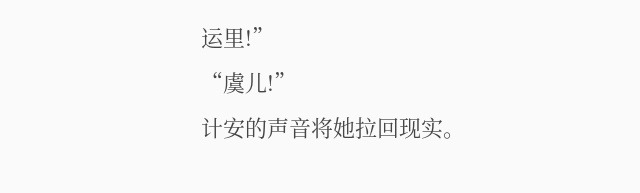运里!”
“虞儿!”
计安的声音将她拉回现实。